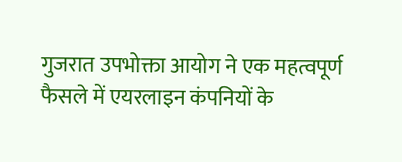गुजरात उपभोक्ता आयोग ने एक महत्वपूर्ण फैसले में एयरलाइन कंपनियों के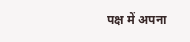पक्ष में अपना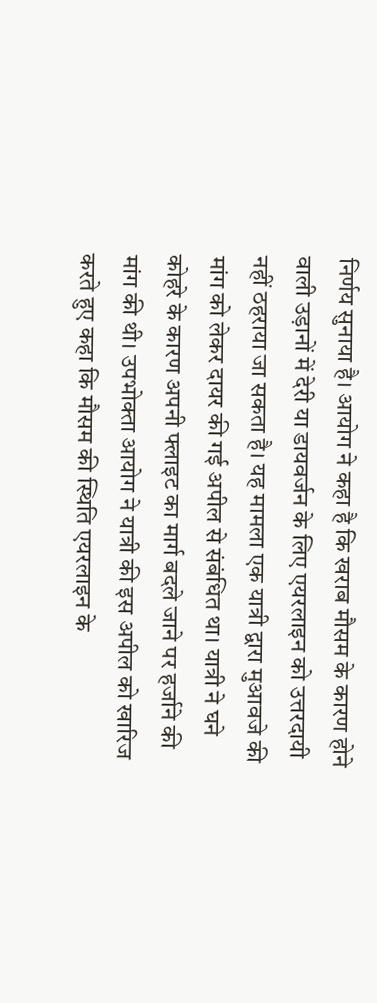निर्णय सुनाया है। आयोग ने कहा है कि खराब मौसम के कारण होने वाली उड़ानों में देरी या डायवर्जन के लिए एयरलाइन को उत्तरदायी नहीं ठहराया जा सकता है। यह मामला एक यात्री द्वारा मुआवजे की मांग को लेकर दायर की गई अपील से संबंधित था। यात्री ने घने कोहरे के कारण अपनी फ्लाइट का मार्ग बदले जाने पर हर्जाने की मांग की थी। उपभोक्ता आयोग ने यात्री की इस अपील को खारिज करते हुए कहा कि मौसम की स्थिति एयरलाइन के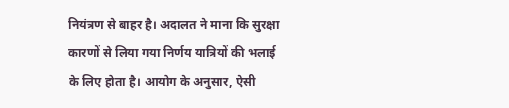नियंत्रण से बाहर है। अदालत ने माना कि सुरक्षा कारणों से लिया गया निर्णय यात्रियों की भलाई के लिए होता है। आयोग के अनुसार, ऐसी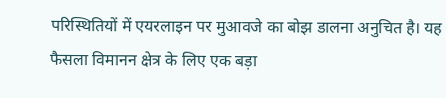परिस्थितियों में एयरलाइन पर मुआवजे का बोझ डालना अनुचित है। यह फैसला विमानन क्षेत्र के लिए एक बड़ा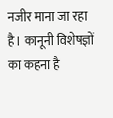नजीर माना जा रहा है। कानूनी विशेषज्ञों का कहना है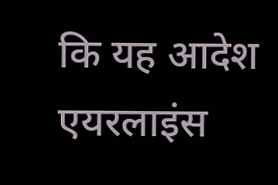कि यह आदेश एयरलाइंस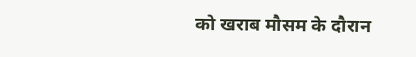को खराब मौसम के दौरान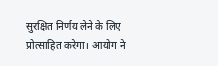सुरक्षित निर्णय लेने के लिए प्रोत्साहित करेगा। आयोग ने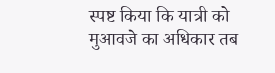स्पष्ट किया कि यात्री को मुआवजे का अधिकार तब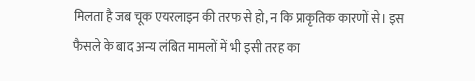मिलता है जब चूक एयरलाइन की तरफ से हो, न कि प्राकृतिक कारणों से। इस फैसले के बाद अन्य लंबित मामलों में भी इसी तरह का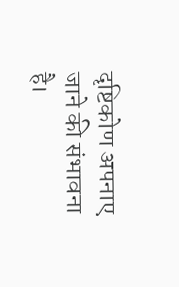दृष्टिकोण अपनाए जाने की संभावना है।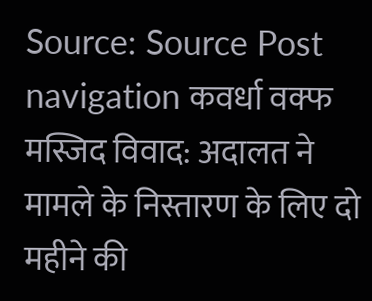Source: Source Post navigation कवर्धा वक्फ मस्जिद विवाद: अदालत ने मामले के निस्तारण के लिए दो महीने की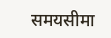समयसीमा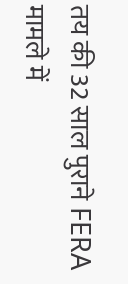तय की 32 साल पुराने FERA मामले में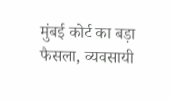मुंबई कोर्ट का बड़ा फैसला, व्यवसायी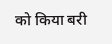को किया बरी